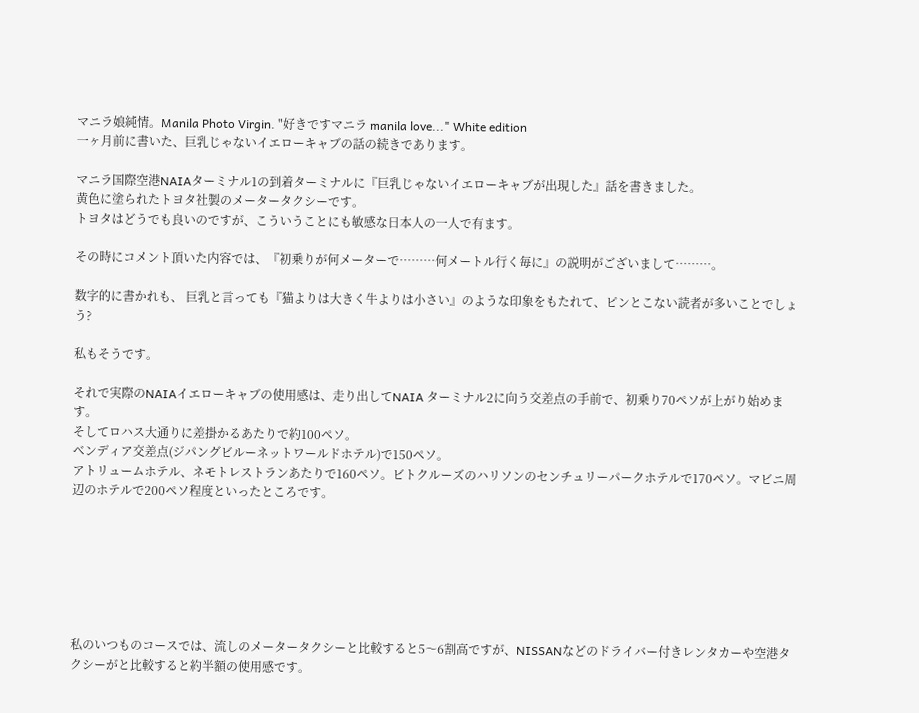マニラ娘純情。Manila Photo Virgin. "好きですマニラ manila love..." White edition
一ヶ月前に書いた、巨乳じゃないイエローキャブの話の続きであります。

マニラ国際空港NAIAターミナル1の到着ターミナルに『巨乳じゃないイエローキャブが出現した』話を書きました。
黄色に塗られたトヨタ社製のメータータクシーです。
トヨタはどうでも良いのですが、こういうことにも敏感な日本人の一人で有ます。

その時にコメント頂いた内容では、『初乗りが何メーターで………何メートル行く毎に』の説明がございまして………。

数字的に書かれも、 巨乳と言っても『猫よりは大きく牛よりは小さい』のような印象をもたれて、ピンとこない読者が多いことでしょう?

私もそうです。

それで実際のNAIAイエローキャブの使用感は、走り出してNAIA ターミナル2に向う交差点の手前で、初乗り70ペソが上がり始めます。
そしてロハス大通りに差掛かるあたりで約100ペソ。
ベンディア交差点(ジパングビルーネットワールドホテル)で150ペソ。
アトリュームホテル、ネモトレストランあたりで160ペソ。ビトクルーズのハリソンのセンチュリーパークホテルで170ペソ。マビニ周辺のホテルで200ペソ程度といったところです。







私のいつものコースでは、流しのメータータクシーと比較すると5〜6割高ですが、NISSANなどのドライバー付きレンタカーや空港タクシーがと比較すると約半額の使用感です。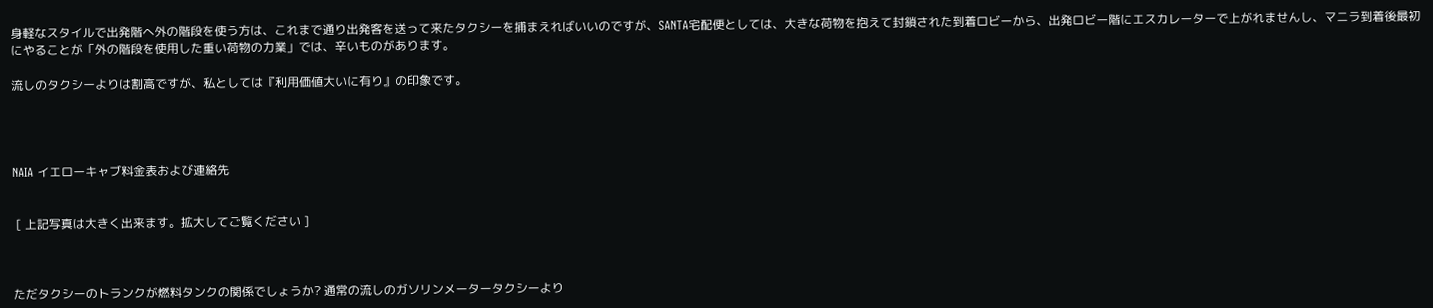身軽なスタイルで出発階へ外の階段を使う方は、これまで通り出発客を送って来たタクシーを捕まえればいいのですが、SANTA宅配便としては、大きな荷物を抱えて封鎖された到着ロビーから、出発ロビー階にエスカレーターで上がれませんし、マニラ到着後最初にやることが「外の階段を使用した重い荷物の力業」では、辛いものがあります。

流しのタクシーよりは割高ですが、私としては『利用価値大いに有り』の印象です。




NAIA イエローキャブ料金表および連絡先


 [ 上記写真は大きく出来ます。拡大してご覧ください ]



ただタクシーのトランクが燃料タンクの関係でしょうか? 通常の流しのガソリンメータータクシーより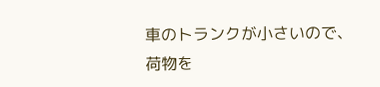車のトランクが小さいので、荷物を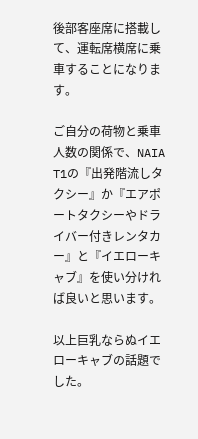後部客座席に搭載して、運転席横席に乗車することになります。

ご自分の荷物と乗車人数の関係で、NAIA T1の『出発階流しタクシー』か『エアポートタクシーやドライバー付きレンタカー』と『イエローキャブ』を使い分ければ良いと思います。

以上巨乳ならぬイエローキャブの話題でした。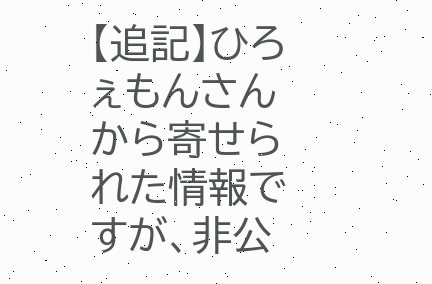【追記】ひろぇもんさんから寄せられた情報ですが、非公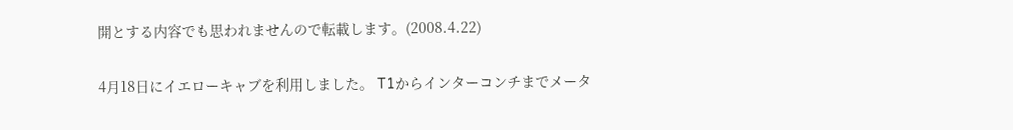開とする内容でも思われませんので転載します。(2008.4.22)

4月18日にイエローキャブを利用しました。 T1からインターコンチまでメータ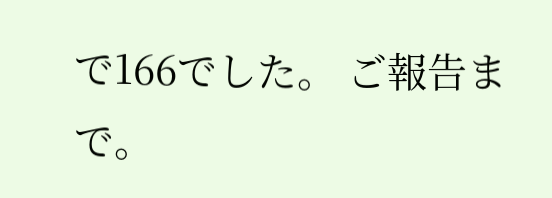で166でした。 ご報告まで。